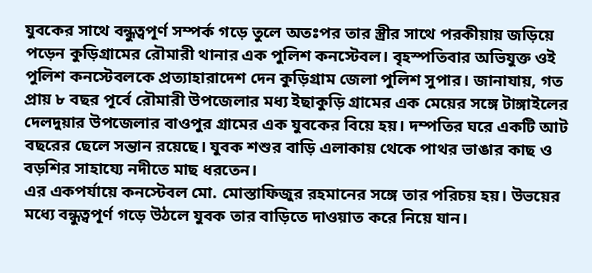যুবকের সাথে বন্ধুত্বপূর্ণ সম্পর্ক গড়ে তুলে অতঃপর তার স্ত্রীর সাথে পরকীয়ায় জড়িয়ে পড়েন কুড়িগ্রামের রৌমারী থানার এক পুলিশ কনস্টেবল। বৃহস্পতিবার অভিযুক্ত ওই পুলিশ কনস্টেবলকে প্রত্যাহারাদেশ দেন কুড়িগ্রাম জেলা পুলিশ সুপার। জানাযায়, গত প্রায় ৮ বছর পূর্বে রৌমারী উপজেলার মধ্য ইছাকুড়ি গ্রামের এক মেয়ের সঙ্গে টাঙ্গাইলের দেলদুয়ার উপজেলার বাওপুর গ্রামের এক যুবকের বিয়ে হয়। দম্পতির ঘরে একটি আট বছরের ছেলে সন্তান রয়েছে। যুবক শশুর বাড়ি এলাকায় থেকে পাথর ভাঙার কাছ ও বড়শির সাহায্যে নদীতে মাছ ধরতেন।
এর একপর্যায়ে কনস্টেবল মো. মোস্তাফিজুর রহমানের সঙ্গে তার পরিচয় হয়। উভয়ের মধ্যে বন্ধুত্বপূর্ণ গড়ে উঠলে যুবক তার বাড়িতে দাওয়াত করে নিয়ে যান।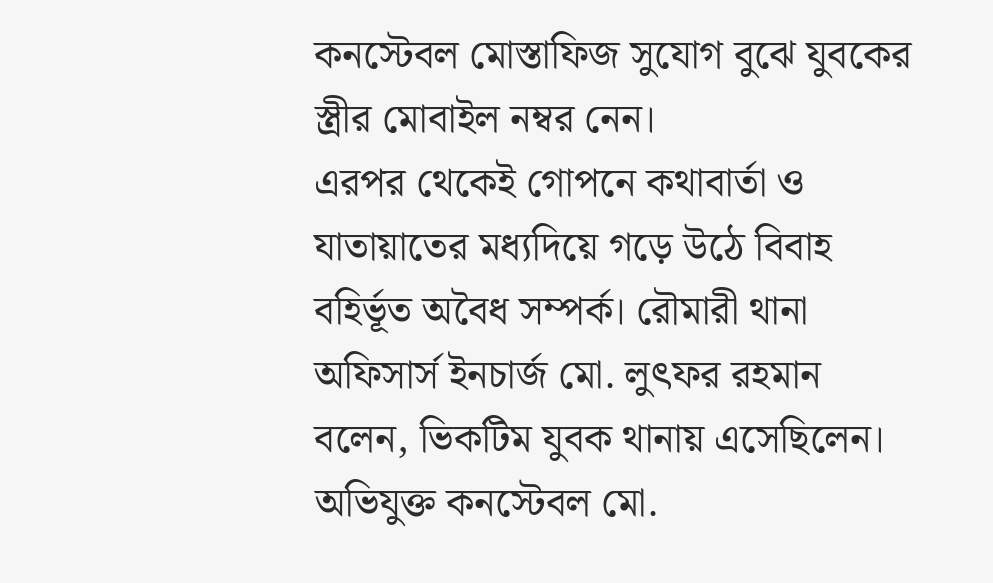কনস্টেবল মোস্তাফিজ সুযোগ বুঝে যুবকের স্ত্রীর মোবাইল নম্বর নেন।
এরপর থেকেই গোপনে কথাবার্তা ও যাতায়াতের মধ্যদিয়ে গড়ে উঠে বিবাহ বহির্ভূত অবৈধ সম্পর্ক। রৌমারী থানা অফিসার্স ইনচার্জ মো. লুৎফর রহমান বলেন, ভিকটিম যুবক থানায় এসেছিলেন। অভিযুক্ত কনস্টেবল মো.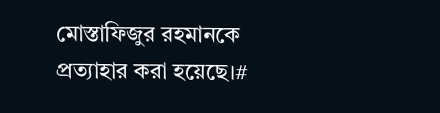মোস্তাফিজুর রহমানকে প্রত্যাহার করা হয়েছে।#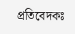প্রতিবেদকঃ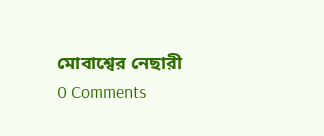মোবাশ্বের নেছারী
0 Comments